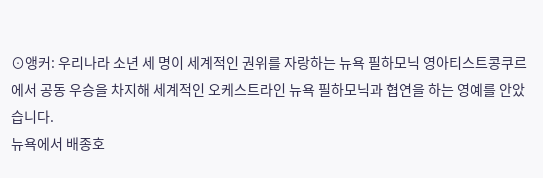⊙앵커: 우리나라 소년 세 명이 세계적인 권위를 자랑하는 뉴욕 필하모닉 영아티스트콩쿠르에서 공동 우승을 차지해 세계적인 오케스트라인 뉴욕 필하모닉과 협연을 하는 영예를 안았습니다.
뉴욕에서 배종호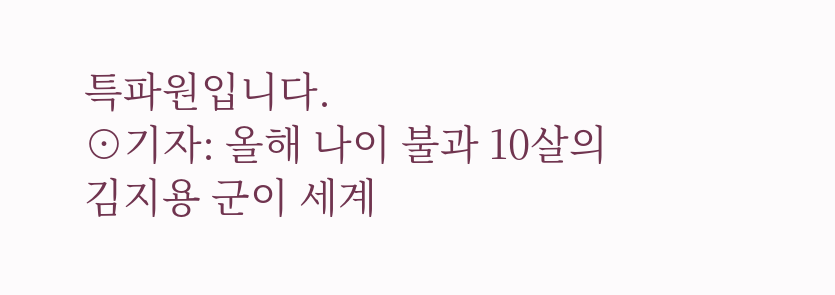특파원입니다.
⊙기자: 올해 나이 불과 10살의 김지용 군이 세계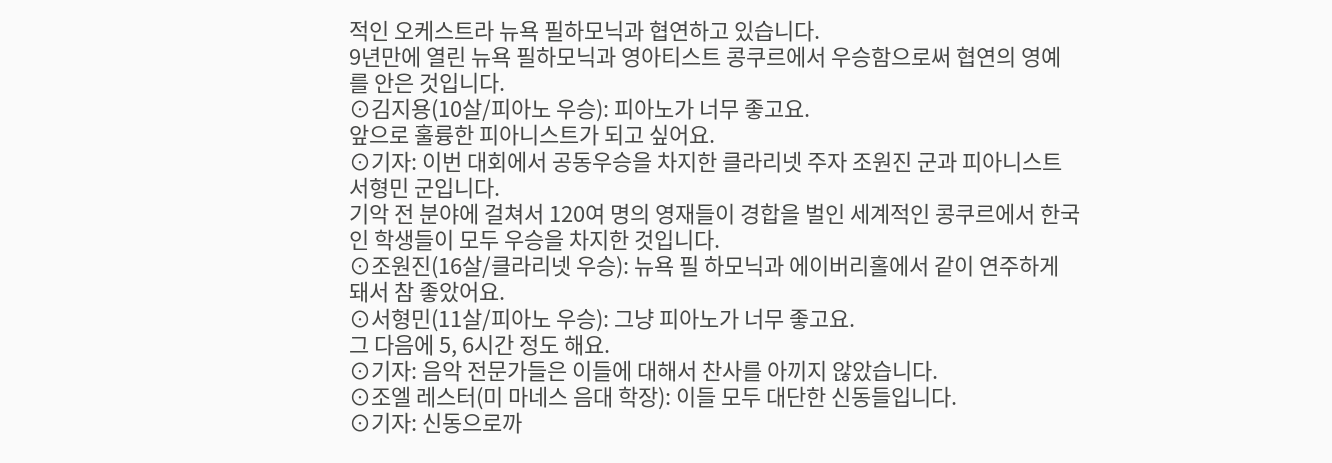적인 오케스트라 뉴욕 필하모닉과 협연하고 있습니다.
9년만에 열린 뉴욕 필하모닉과 영아티스트 콩쿠르에서 우승함으로써 협연의 영예를 안은 것입니다.
⊙김지용(10살/피아노 우승): 피아노가 너무 좋고요.
앞으로 훌륭한 피아니스트가 되고 싶어요.
⊙기자: 이번 대회에서 공동우승을 차지한 클라리넷 주자 조원진 군과 피아니스트 서형민 군입니다.
기악 전 분야에 걸쳐서 120여 명의 영재들이 경합을 벌인 세계적인 콩쿠르에서 한국인 학생들이 모두 우승을 차지한 것입니다.
⊙조원진(16살/클라리넷 우승): 뉴욕 필 하모닉과 에이버리홀에서 같이 연주하게 돼서 참 좋았어요.
⊙서형민(11살/피아노 우승): 그냥 피아노가 너무 좋고요.
그 다음에 5, 6시간 정도 해요.
⊙기자: 음악 전문가들은 이들에 대해서 찬사를 아끼지 않았습니다.
⊙조엘 레스터(미 마네스 음대 학장): 이들 모두 대단한 신동들입니다.
⊙기자: 신동으로까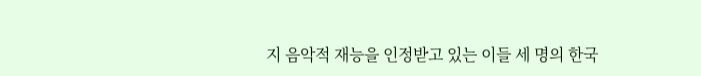지 음악적 재능을 인정받고 있는 이들 세 명의 한국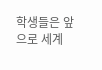학생들은 앞으로 세계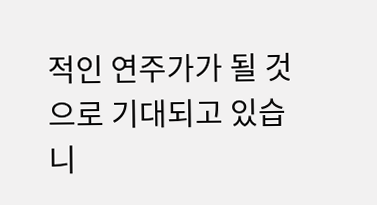적인 연주가가 될 것으로 기대되고 있습니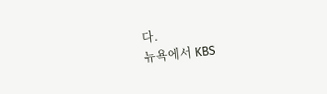다.
뉴욕에서 KBS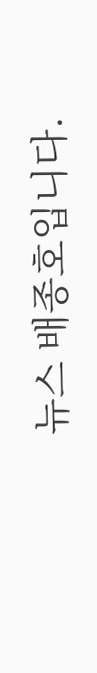뉴스 배종호입니다.